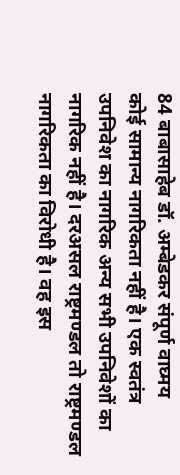84 बाबासाहेब डॉ. अम्बेडकर संपूर्ण वाघ्मय
कोई सामान्य नागरिकता नहीं है। एक स्वतंत्र उपनिवेश का नागरिक अन्य सभी उपनिवेशों का नागरिक नहीं है। दरअसल राष्ट्रमण्डल तो राष्ट्रमण्डल नागरिकता का विरोधी है। वह इस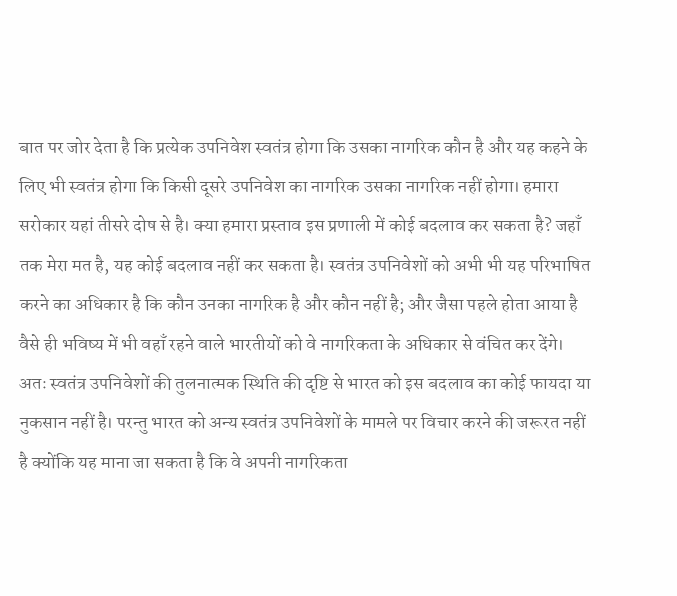बात पर जोर देता है कि प्रत्येक उपनिवेश स्वतंत्र होगा कि उसका नागरिक कौन है और यह कहने के लिए भी स्वतंत्र होगा कि किसी दूसरे उपनिवेश का नागरिक उसका नागरिक नहीं होगा। हमारा सरोकार यहां तीसरे दोष से है। क्या हमारा प्रस्ताव इस प्रणाली में कोई बदलाव कर सकता है? जहाँ तक मेरा मत है, यह कोई बदलाव नहीं कर सकता है। स्वतंत्र उपनिवेशों को अभी भी यह परिभाषित करने का अधिकार है कि कौन उनका नागरिक है और कौन नहीं है; और जैसा पहले होता आया है वैसे ही भविष्य में भी वहाँ रहने वाले भारतीयों को वे नागरिकता के अधिकार से वंचित कर देंगे।
अतः स्वतंत्र उपनिवेशों की तुलनात्मक स्थिति की दृष्टि से भारत को इस बदलाव का कोई फायदा या नुकसान नहीं है। परन्तु भारत को अन्य स्वतंत्र उपनिवेशों के मामले पर विचार करने की जरूरत नहीं है क्योंकि यह माना जा सकता है कि वे अपनी नागरिकता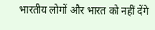भारतीय लोगों और भारत को नहीं देंगे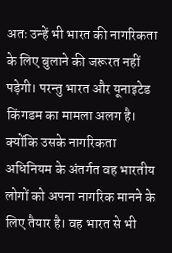अतः उन्हें भी भारत की नागरिकता के लिए बुलाने की जरूरत नहीं पड़ेगी। परन्तु भारत और यूनाइटेड किंगडम का मामला अलग है। क्योंकि उसके नागरिकता अधिनियम के अंतर्गत वह भारतीय लोगों को अपना नागरिक मानने के लिए तैयार है। वह भारत से भी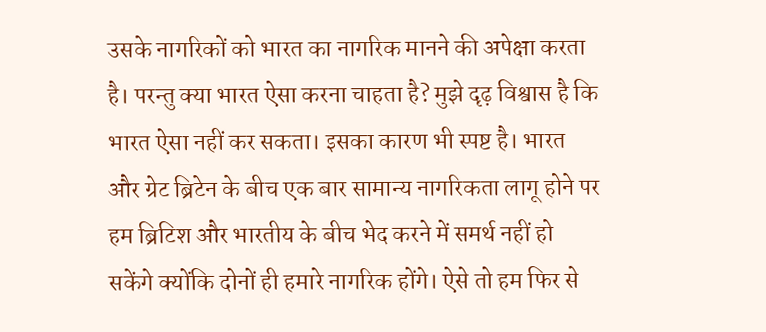उसके नागरिकों को भारत का नागरिक मानने की अपेक्षा करता है। परन्तु क्या भारत ऐसा करना चाहता है? मुझे दृढ़ विश्वास है कि भारत ऐसा नहीं कर सकता। इसका कारण भी स्पष्ट है। भारत और ग्रेट ब्रिटेन के बीच एक बार सामान्य नागरिकता लागू होने पर हम ब्रिटिश और भारतीय के बीच भेद करने में समर्थ नहीं हो सकेंगे क्योंकि दोनों ही हमारे नागरिक होंगे। ऐसे तो हम फिर से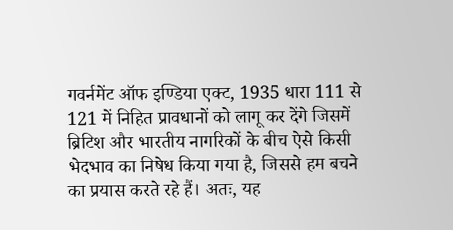गवर्नमेंट ऑफ इण्डिया एक्ट, 1935 धारा 111 से 121 में निहित प्रावधानों को लागू कर देंगे जिसमें ब्रिटिश और भारतीय नागरिकों के बीच ऐसे किसी भेदभाव का निषेध किया गया है, जिससे हम बचने का प्रयास करते रहे हैं। अतः, यह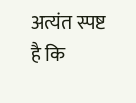अत्यंत स्पष्ट है कि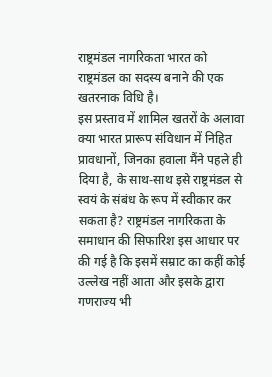राष्ट्रमंडल नागरिकता भारत को राष्ट्रमंडल का सदस्य बनाने की एक खतरनाक विधि है।
इस प्रस्ताव में शामिल खतरों के अलावा क्या भारत प्रारूप संविधान में निहित प्रावधानों, जिनका हवाला मैंने पहले ही दिया है, के साथ-साथ इसे राष्ट्रमंडल से स्वयं के संबंध के रूप में स्वीकार कर सकता है? राष्ट्रमंडल नागरिकता के समाधान की सिफारिश इस आधार पर की गई है कि इसमें सम्राट का कहीं कोई उल्लेख नहीं आता और इसके द्वारा गणराज्य भी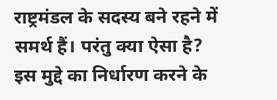राष्ट्रमंडल के सदस्य बने रहने में समर्थ हैं। परंतु क्या ऐसा है? इस मुद्दे का निर्धारण करने के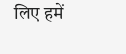लिए हमें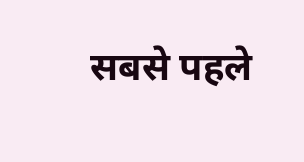सबसे पहले